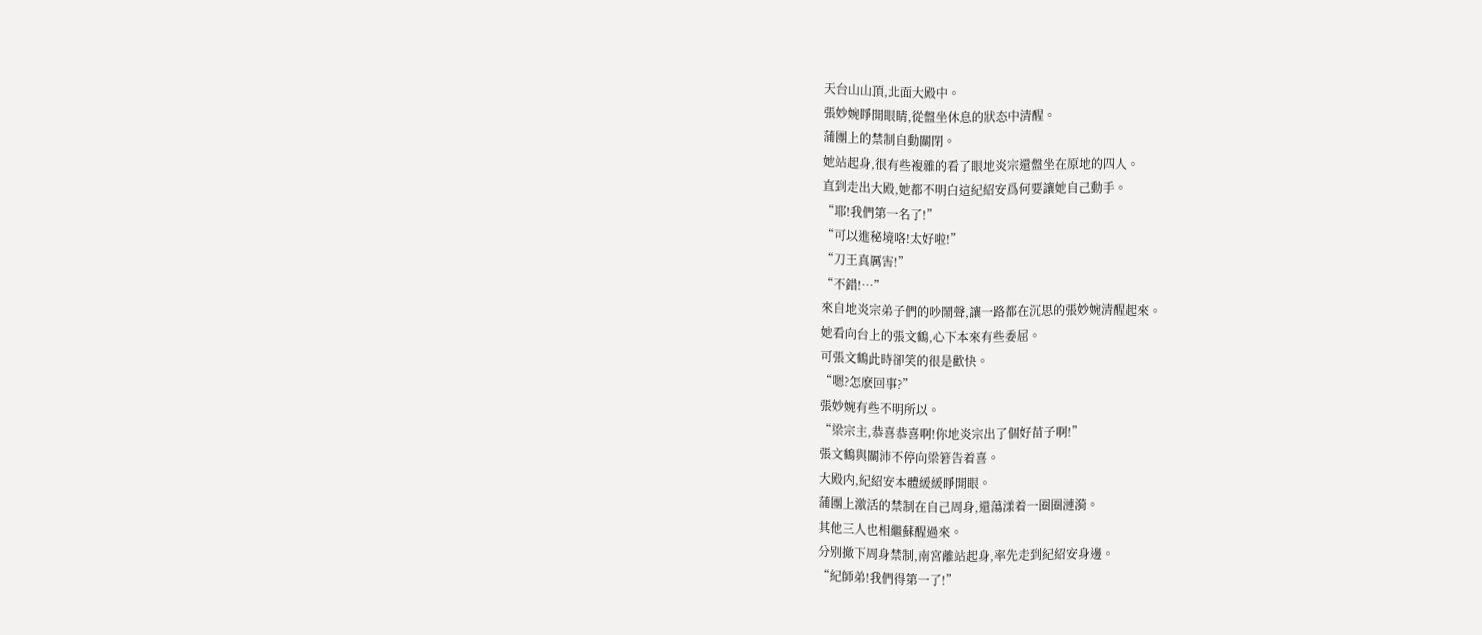天台山山頂,北面大殿中。
張妙婉睜開眼睛,從盤坐休息的狀态中清醒。
蒲團上的禁制自動關閉。
她站起身,很有些複雜的看了眼地炎宗還盤坐在原地的四人。
直到走出大殿,她都不明白這紀紹安爲何要讓她自己動手。
“耶!我們第一名了!”
“可以進秘境咯!太好啦!”
“刀王真厲害!”
“不錯!…”
來自地炎宗弟子們的吵鬧聲,讓一路都在沉思的張妙婉清醒起來。
她看向台上的張文鶴,心下本來有些委屈。
可張文鶴此時卻笑的很是歡快。
“嗯?怎麽回事?”
張妙婉有些不明所以。
“梁宗主,恭喜恭喜啊!你地炎宗出了個好苗子啊!”
張文鶴與關沛不停向梁箬告着喜。
大殿内,紀紹安本體緩緩睜開眼。
蒲團上激活的禁制在自己周身,還蕩漾着一圈圈漣漪。
其他三人也相繼蘇醒過來。
分别撤下周身禁制,南宮離站起身,率先走到紀紹安身邊。
“紀師弟!我們得第一了!”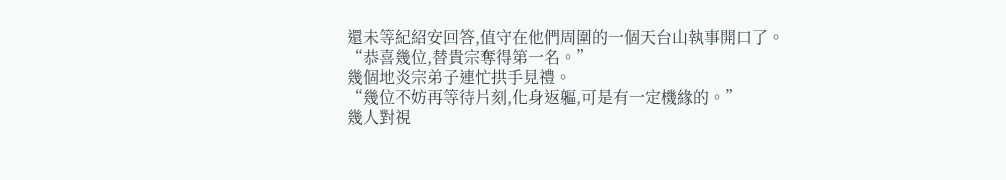還未等紀紹安回答,值守在他們周圍的一個天台山執事開口了。
“恭喜幾位,替貴宗奪得第一名。”
幾個地炎宗弟子連忙拱手見禮。
“幾位不妨再等待片刻,化身返軀,可是有一定機緣的。”
幾人對視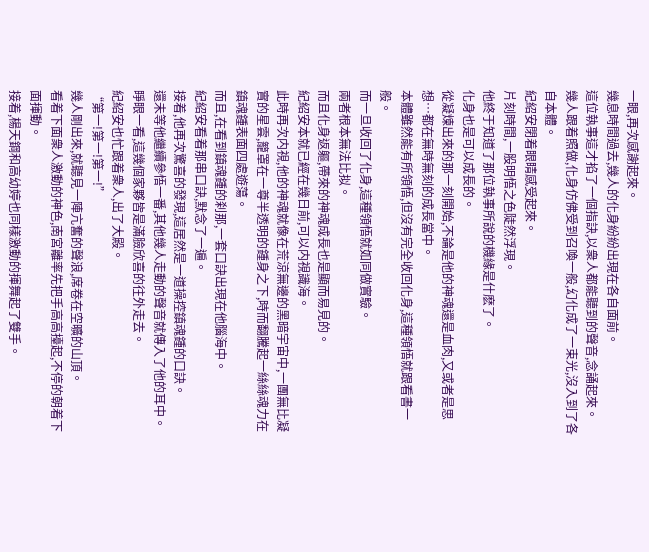一眼,再次感謝起來。
幾息時間過去,幾人的化身紛紛出現在各自面前。
這位執事這才掐了一個指訣,以衆人都能聽到的聲音,念誦起來。
幾人跟着照做,化身仿佛受到召喚一般,幻化成了一束光,沒入到了各自本體。
紀紹安閉着眼睛感受起來。
片刻時間,一股明悟之色陡然浮現。
他終于知道了那位執事所說的機緣是什麽了。
化身也是可以成長的。
從凝煉出來的那一刻開始,不論是他的神魂還是血肉,又或者是思想…都在無時無刻的成長當中。
本體雖然能有所領悟,但沒有完全收回化身,這種領悟就跟看書一般。
而一旦收回了化身,這種領悟就如同做實驗。
兩者根本無法比拟。
而且化身返軀,帶來的神魂成長也是顯而易見的。
紀紹安本就已經在幾日前,可以内視識海。
此時再次内視,他的神魂就像在荒涼無邊的黑暗宇宙中,一團無比凝實的星雲,籠罩在一尊半透明的鍾身之下,時而翻騰起一絲絲魂力在鎮魂鍾表面四處遊蕩。
而且,在看到鎮魂鍾的刹那,一套口訣出現在他腦海中。
紀紹安看着那串口訣,默念了一遍。
接着,他再次驚喜的發現,這居然是一道操控鎮魂鍾的口訣。
還未等他繼續參悟一番,其他幾人走動的聲音就傳入了他的耳中。
睜眼一看,這幾個家夥皆是滿臉欣喜的往外走去。
紀紹安也忙跟着衆人,出了大殿。
“第一!第一!第一!”
幾人剛出來,就聽見一陣亢奮的聲浪,席卷在空曠的山頂。
看着下面衆人激動的神色,南宮離率先把手高高擡起,不停的朝着下面揮動。
接着,楊天鋼和高幼婷也同樣激動的揮舞起了雙手。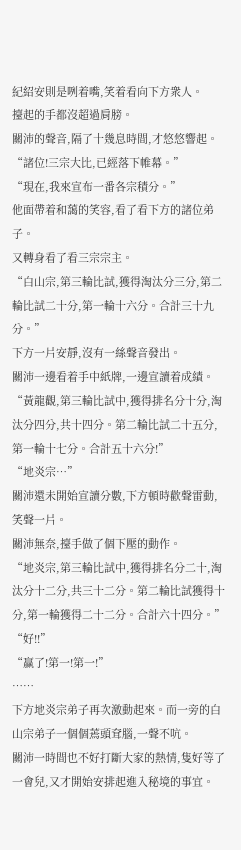紀紹安則是咧着嘴,笑着看向下方衆人。
擡起的手都沒超過肩膀。
關沛的聲音,隔了十幾息時間,才悠悠響起。
“諸位!三宗大比,已經落下帷幕。”
“現在,我來宣布一番各宗積分。”
他面帶着和藹的笑容,看了看下方的諸位弟子。
又轉身看了看三宗宗主。
“白山宗,第三輪比試,獲得淘汰分三分,第二輪比試二十分,第一輪十六分。合計三十九分。”
下方一片安靜,沒有一絲聲音發出。
關沛一邊看着手中紙牌,一邊宣讀着成績。
“黃龍觀,第三輪比試中,獲得排名分十分,淘汰分四分,共十四分。第二輪比試二十五分,第一輪十七分。合計五十六分!”
“地炎宗…”
關沛還未開始宣讀分數,下方頓時歡聲雷動,笑聲一片。
關沛無奈,擡手做了個下壓的動作。
“地炎宗,第三輪比試中,獲得排名分二十,淘汰分十二分,共三十二分。第二輪比試獲得十分,第一輪獲得二十二分。合計六十四分。”
“好!!”
“赢了!第一!第一!”
……
下方地炎宗弟子再次激動起來。而一旁的白山宗弟子一個個蔫頭耷腦,一聲不吭。
關沛一時間也不好打斷大家的熱情,隻好等了一會兒,又才開始安排起進入秘境的事宜。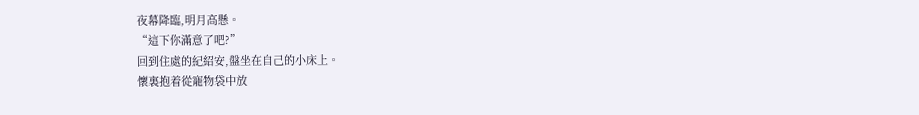夜幕降臨,明月高懸。
“這下你滿意了吧?”
回到住處的紀紹安,盤坐在自己的小床上。
懷裏抱着從寵物袋中放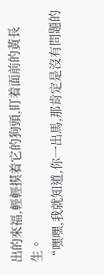出的來福,輕輕摸着它的狗頭,盯着面前的黃長生。
“嘿嘿,我就知道,你一出馬,那肯定是沒有問題的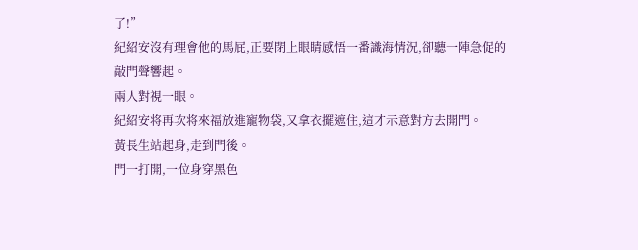了!”
紀紹安沒有理會他的馬屁,正要閉上眼睛感悟一番識海情況,卻聽一陣急促的敲門聲響起。
兩人對視一眼。
紀紹安将再次将來福放進寵物袋,又拿衣擺遮住,這才示意對方去開門。
黃長生站起身,走到門後。
門一打開,一位身穿黑色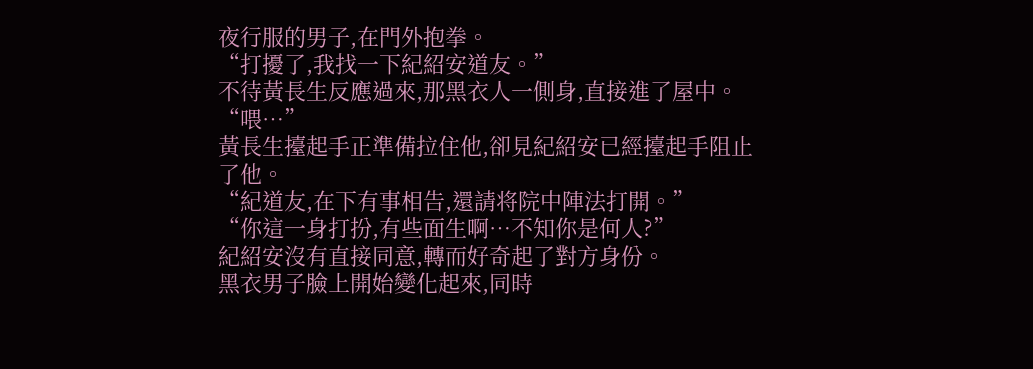夜行服的男子,在門外抱拳。
“打擾了,我找一下紀紹安道友。”
不待黃長生反應過來,那黑衣人一側身,直接進了屋中。
“喂…”
黃長生擡起手正準備拉住他,卻見紀紹安已經擡起手阻止了他。
“紀道友,在下有事相告,還請将院中陣法打開。”
“你這一身打扮,有些面生啊…不知你是何人?”
紀紹安沒有直接同意,轉而好奇起了對方身份。
黑衣男子臉上開始變化起來,同時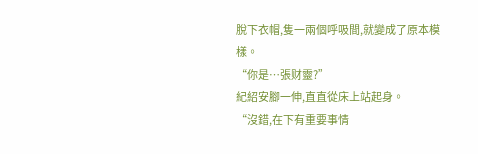脫下衣帽,隻一兩個呼吸間,就變成了原本模樣。
“你是…張财靈?”
紀紹安腳一伸,直直從床上站起身。
“沒錯,在下有重要事情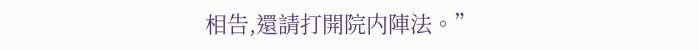相告,還請打開院内陣法。”